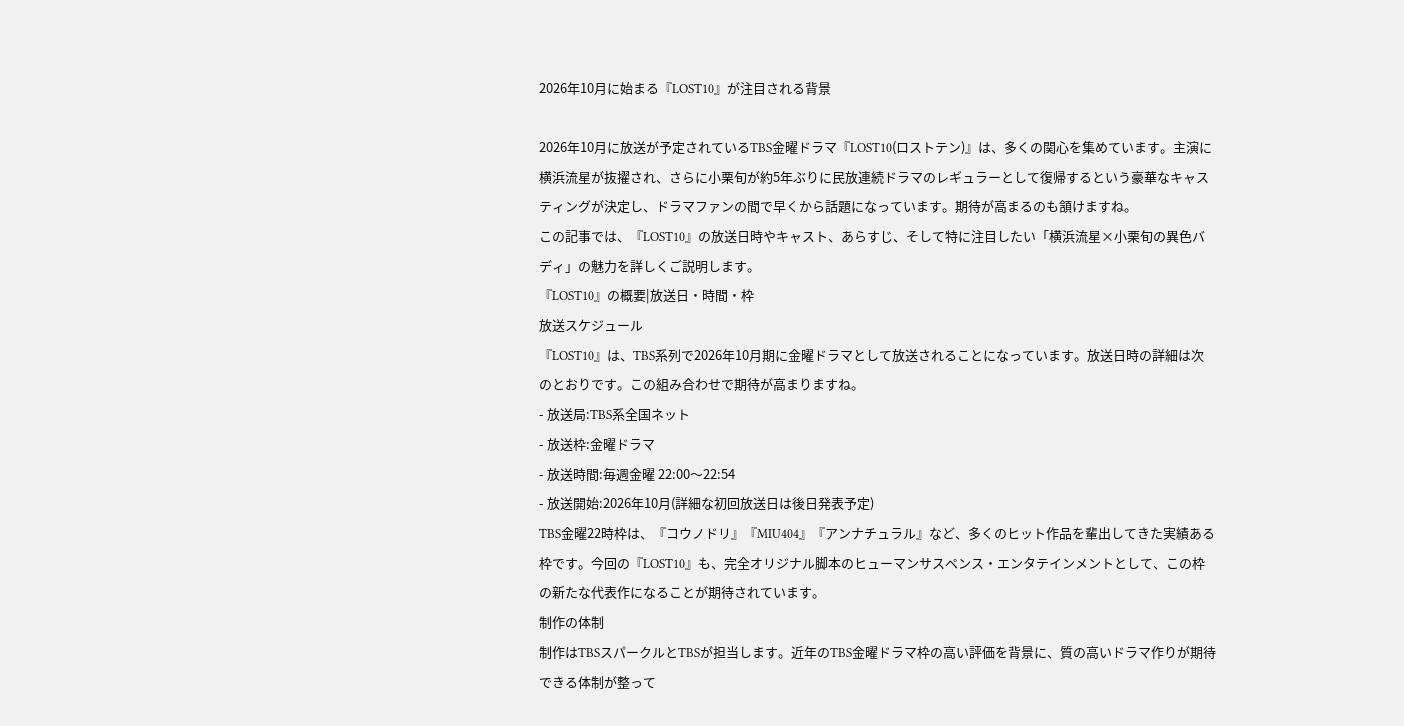2026年10月に始まる『LOST10』が注目される背景

2026年10月に放送が予定されているTBS金曜ドラマ『LOST10(ロストテン)』は、多くの関心を集めています。主演に横浜流星が抜擢され、さらに小栗旬が約5年ぶりに民放連続ドラマのレギュラーとして復帰するという豪華なキャスティングが決定し、ドラマファンの間で早くから話題になっています。期待が高まるのも頷けますね。
この記事では、『LOST10』の放送日時やキャスト、あらすじ、そして特に注目したい「横浜流星×小栗旬の異色バディ」の魅力を詳しくご説明します。
『LOST10』の概要|放送日・時間・枠
放送スケジュール
『LOST10』は、TBS系列で2026年10月期に金曜ドラマとして放送されることになっています。放送日時の詳細は次のとおりです。この組み合わせで期待が高まりますね。
- 放送局:TBS系全国ネット
- 放送枠:金曜ドラマ
- 放送時間:毎週金曜 22:00〜22:54
- 放送開始:2026年10月(詳細な初回放送日は後日発表予定)
TBS金曜22時枠は、『コウノドリ』『MIU404』『アンナチュラル』など、多くのヒット作品を輩出してきた実績ある枠です。今回の『LOST10』も、完全オリジナル脚本のヒューマンサスペンス・エンタテインメントとして、この枠の新たな代表作になることが期待されています。
制作の体制
制作はTBSスパークルとTBSが担当します。近年のTBS金曜ドラマ枠の高い評価を背景に、質の高いドラマ作りが期待できる体制が整って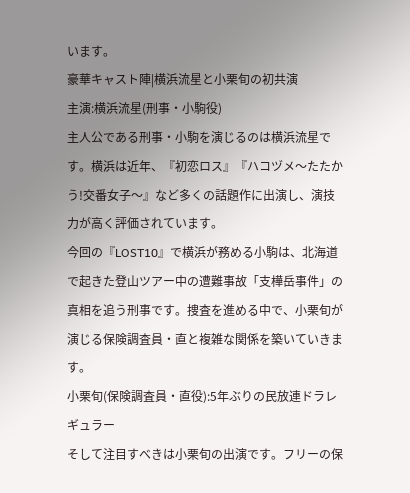います。
豪華キャスト陣|横浜流星と小栗旬の初共演
主演:横浜流星(刑事・小駒役)
主人公である刑事・小駒を演じるのは横浜流星です。横浜は近年、『初恋ロス』『ハコヅメ〜たたかう!交番女子〜』など多くの話題作に出演し、演技力が高く評価されています。
今回の『LOST10』で横浜が務める小駒は、北海道で起きた登山ツアー中の遭難事故「支樺岳事件」の真相を追う刑事です。捜査を進める中で、小栗旬が演じる保険調査員・直と複雑な関係を築いていきます。
小栗旬(保険調査員・直役):5年ぶりの民放連ドラレギュラー
そして注目すべきは小栗旬の出演です。フリーの保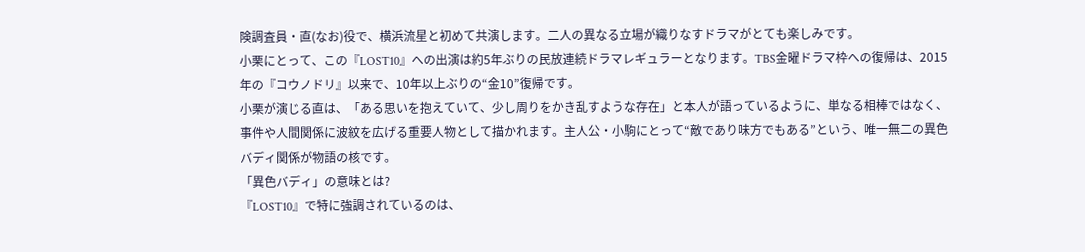険調査員・直(なお)役で、横浜流星と初めて共演します。二人の異なる立場が織りなすドラマがとても楽しみです。
小栗にとって、この『LOST10』への出演は約5年ぶりの民放連続ドラマレギュラーとなります。TBS金曜ドラマ枠への復帰は、2015年の『コウノドリ』以来で、10年以上ぶりの“金10”復帰です。
小栗が演じる直は、「ある思いを抱えていて、少し周りをかき乱すような存在」と本人が語っているように、単なる相棒ではなく、事件や人間関係に波紋を広げる重要人物として描かれます。主人公・小駒にとって“敵であり味方でもある”という、唯一無二の異色バディ関係が物語の核です。
「異色バディ」の意味とは?
『LOST10』で特に強調されているのは、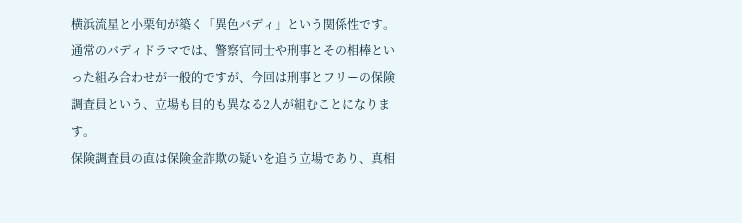横浜流星と小栗旬が築く「異色バディ」という関係性です。
通常のバディドラマでは、警察官同士や刑事とその相棒といった組み合わせが一般的ですが、今回は刑事とフリーの保険調査員という、立場も目的も異なる2人が組むことになります。
保険調査員の直は保険金詐欺の疑いを追う立場であり、真相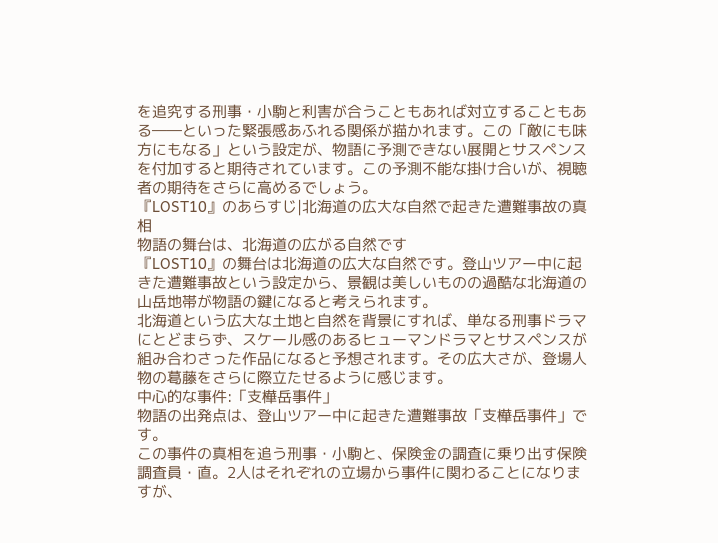を追究する刑事・小駒と利害が合うこともあれば対立することもある――といった緊張感あふれる関係が描かれます。この「敵にも味方にもなる」という設定が、物語に予測できない展開とサスペンスを付加すると期待されています。この予測不能な掛け合いが、視聴者の期待をさらに高めるでしょう。
『LOST10』のあらすじ|北海道の広大な自然で起きた遭難事故の真相
物語の舞台は、北海道の広がる自然です
『LOST10』の舞台は北海道の広大な自然です。登山ツアー中に起きた遭難事故という設定から、景観は美しいものの過酷な北海道の山岳地帯が物語の鍵になると考えられます。
北海道という広大な土地と自然を背景にすれば、単なる刑事ドラマにとどまらず、スケール感のあるヒューマンドラマとサスペンスが組み合わさった作品になると予想されます。その広大さが、登場人物の葛藤をさらに際立たせるように感じます。
中心的な事件:「支樺岳事件」
物語の出発点は、登山ツアー中に起きた遭難事故「支樺岳事件」です。
この事件の真相を追う刑事・小駒と、保険金の調査に乗り出す保険調査員・直。2人はそれぞれの立場から事件に関わることになりますが、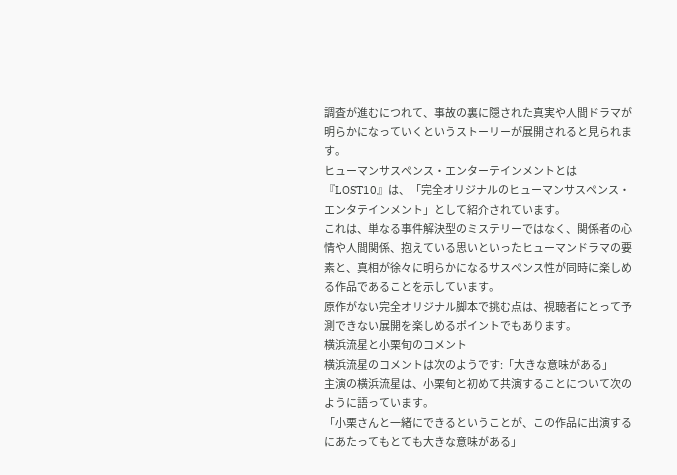調査が進むにつれて、事故の裏に隠された真実や人間ドラマが明らかになっていくというストーリーが展開されると見られます。
ヒューマンサスペンス・エンターテインメントとは
『LOST10』は、「完全オリジナルのヒューマンサスペンス・エンタテインメント」として紹介されています。
これは、単なる事件解決型のミステリーではなく、関係者の心情や人間関係、抱えている思いといったヒューマンドラマの要素と、真相が徐々に明らかになるサスペンス性が同時に楽しめる作品であることを示しています。
原作がない完全オリジナル脚本で挑む点は、視聴者にとって予測できない展開を楽しめるポイントでもあります。
横浜流星と小栗旬のコメント
横浜流星のコメントは次のようです:「大きな意味がある」
主演の横浜流星は、小栗旬と初めて共演することについて次のように語っています。
「小栗さんと一緒にできるということが、この作品に出演するにあたってもとても大きな意味がある」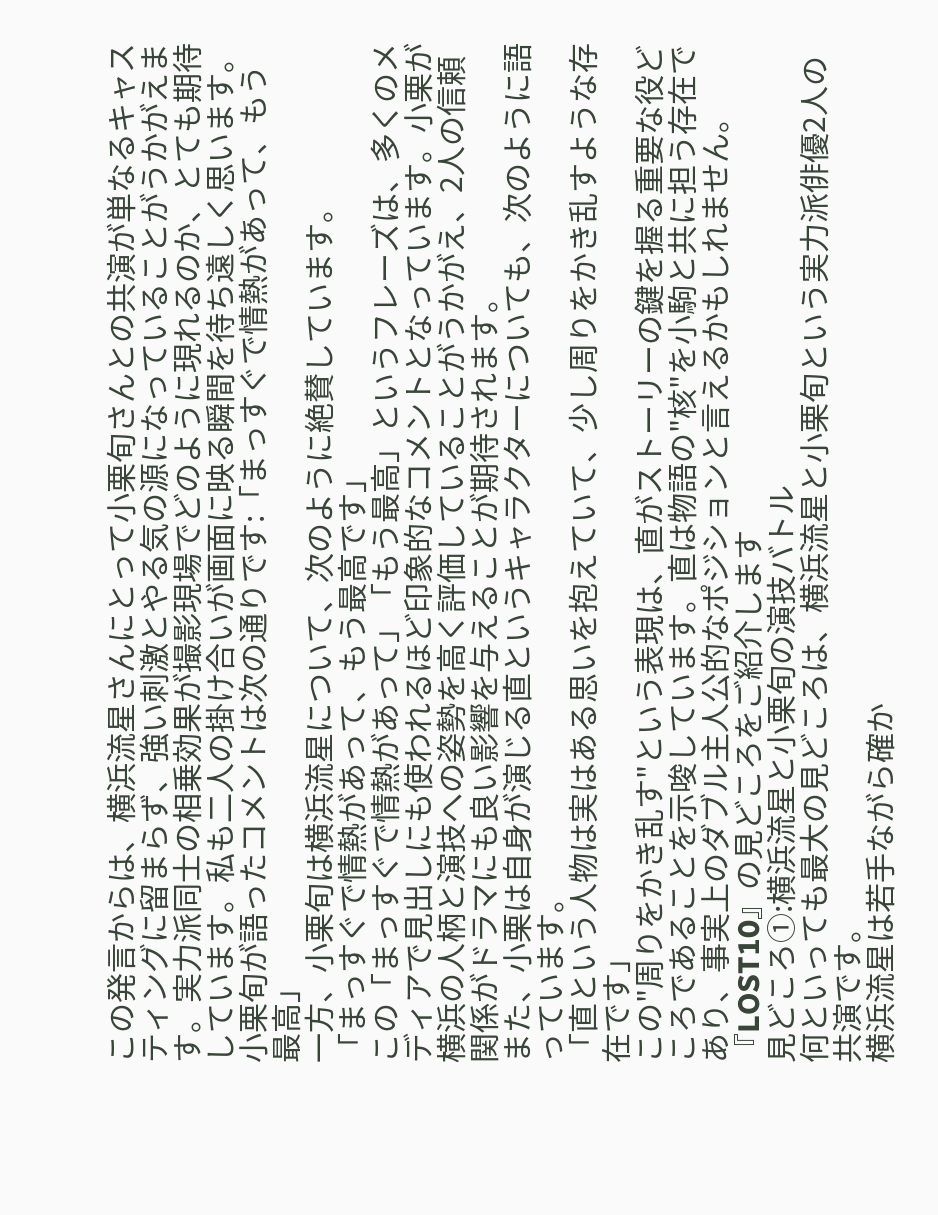この発言からは、横浜流星さんにとって小栗旬さんとの共演が単なるキャスティングに留まらず、強い刺激とやる気の源になっていることがうかがえます。実力派同士の相乗効果が撮影現場でどのように現れるのか、とても期待しています。私も二人の掛け合いが画面に映る瞬間を待ち遠しく思います。
小栗旬が語ったコメントは次の通りです:「まっすぐで情熱があって、もう最高」
一方、小栗旬は横浜流星について、次のように絶賛しています。
「まっすぐで情熱があって、もう最高です」
この「まっすぐで情熱があって」「もう最高」というフレーズは、多くのメディアで見出しにも使われるほど印象的なコメントとなっています。小栗が横浜の人柄と演技への姿勢を高く評価していることがうかがえ、2人の信頼関係がドラマにも良い影響を与えることが期待されます。
また、小栗は自身が演じる直というキャラクターについても、次のように語っています。
「直という人物は実はある思いを抱えていて、少し周りをかき乱すような存在です」
この"周りをかき乱す"という表現は、直がストーリーの鍵を握る重要な役どころであることを示唆しています。直は物語の"核"を小駒と共に担う存在であり、事実上のダブル主人公的なポジションと言えるかもしれません。
『LOST10』の見どころをご紹介します
見どころ①:横浜流星と小栗旬の演技バトル
何といっても最大の見どころは、横浜流星と小栗旬という実力派俳優2人の共演です。
横浜流星は若手ながら確か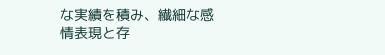な実績を積み、繊細な感情表現と存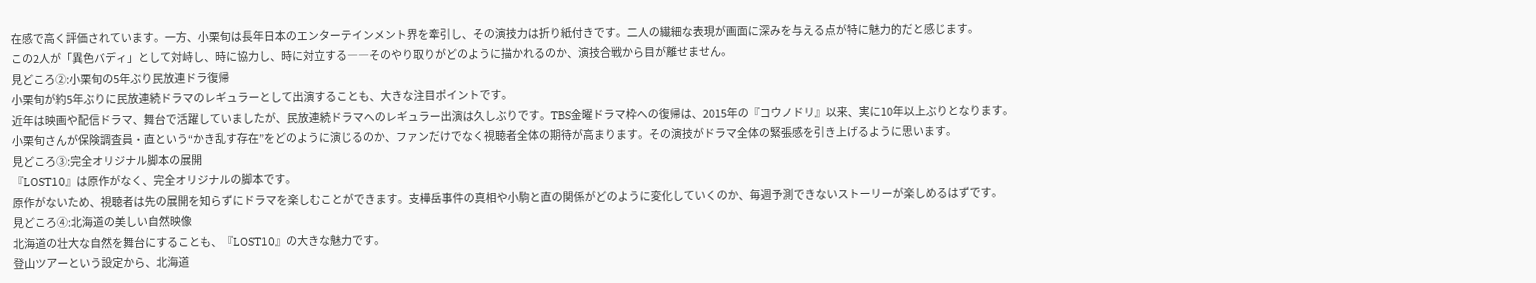在感で高く評価されています。一方、小栗旬は長年日本のエンターテインメント界を牽引し、その演技力は折り紙付きです。二人の繊細な表現が画面に深みを与える点が特に魅力的だと感じます。
この2人が「異色バディ」として対峙し、時に協力し、時に対立する――そのやり取りがどのように描かれるのか、演技合戦から目が離せません。
見どころ②:小栗旬の5年ぶり民放連ドラ復帰
小栗旬が約5年ぶりに民放連続ドラマのレギュラーとして出演することも、大きな注目ポイントです。
近年は映画や配信ドラマ、舞台で活躍していましたが、民放連続ドラマへのレギュラー出演は久しぶりです。TBS金曜ドラマ枠への復帰は、2015年の『コウノドリ』以来、実に10年以上ぶりとなります。
小栗旬さんが保険調査員・直という“かき乱す存在”をどのように演じるのか、ファンだけでなく視聴者全体の期待が高まります。その演技がドラマ全体の緊張感を引き上げるように思います。
見どころ③:完全オリジナル脚本の展開
『LOST10』は原作がなく、完全オリジナルの脚本です。
原作がないため、視聴者は先の展開を知らずにドラマを楽しむことができます。支樺岳事件の真相や小駒と直の関係がどのように変化していくのか、毎週予測できないストーリーが楽しめるはずです。
見どころ④:北海道の美しい自然映像
北海道の壮大な自然を舞台にすることも、『LOST10』の大きな魅力です。
登山ツアーという設定から、北海道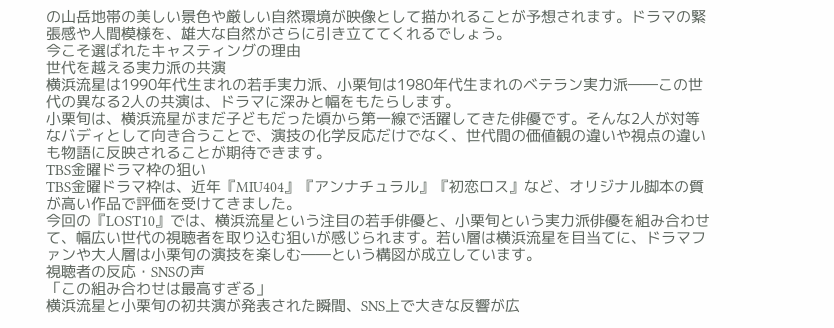の山岳地帯の美しい景色や厳しい自然環境が映像として描かれることが予想されます。ドラマの緊張感や人間模様を、雄大な自然がさらに引き立ててくれるでしょう。
今こそ選ばれたキャスティングの理由
世代を越える実力派の共演
横浜流星は1990年代生まれの若手実力派、小栗旬は1980年代生まれのベテラン実力派――この世代の異なる2人の共演は、ドラマに深みと幅をもたらします。
小栗旬は、横浜流星がまだ子どもだった頃から第一線で活躍してきた俳優です。そんな2人が対等なバディとして向き合うことで、演技の化学反応だけでなく、世代間の価値観の違いや視点の違いも物語に反映されることが期待できます。
TBS金曜ドラマ枠の狙い
TBS金曜ドラマ枠は、近年『MIU404』『アンナチュラル』『初恋ロス』など、オリジナル脚本の質が高い作品で評価を受けてきました。
今回の『LOST10』では、横浜流星という注目の若手俳優と、小栗旬という実力派俳優を組み合わせて、幅広い世代の視聴者を取り込む狙いが感じられます。若い層は横浜流星を目当てに、ドラマファンや大人層は小栗旬の演技を楽しむ――という構図が成立しています。
視聴者の反応・SNSの声
「この組み合わせは最高すぎる」
横浜流星と小栗旬の初共演が発表された瞬間、SNS上で大きな反響が広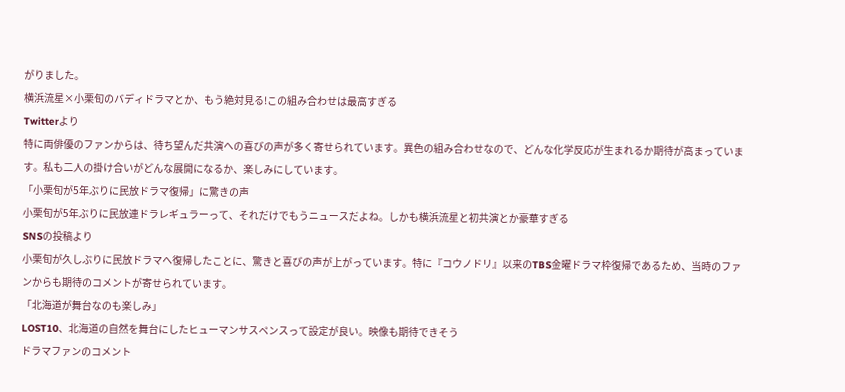がりました。
横浜流星×小栗旬のバディドラマとか、もう絶対見る!この組み合わせは最高すぎる
Twitterより
特に両俳優のファンからは、待ち望んだ共演への喜びの声が多く寄せられています。異色の組み合わせなので、どんな化学反応が生まれるか期待が高まっています。私も二人の掛け合いがどんな展開になるか、楽しみにしています。
「小栗旬が5年ぶりに民放ドラマ復帰」に驚きの声
小栗旬が5年ぶりに民放連ドラレギュラーって、それだけでもうニュースだよね。しかも横浜流星と初共演とか豪華すぎる
SNSの投稿より
小栗旬が久しぶりに民放ドラマへ復帰したことに、驚きと喜びの声が上がっています。特に『コウノドリ』以来のTBS金曜ドラマ枠復帰であるため、当時のファンからも期待のコメントが寄せられています。
「北海道が舞台なのも楽しみ」
LOST10、北海道の自然を舞台にしたヒューマンサスペンスって設定が良い。映像も期待できそう
ドラマファンのコメント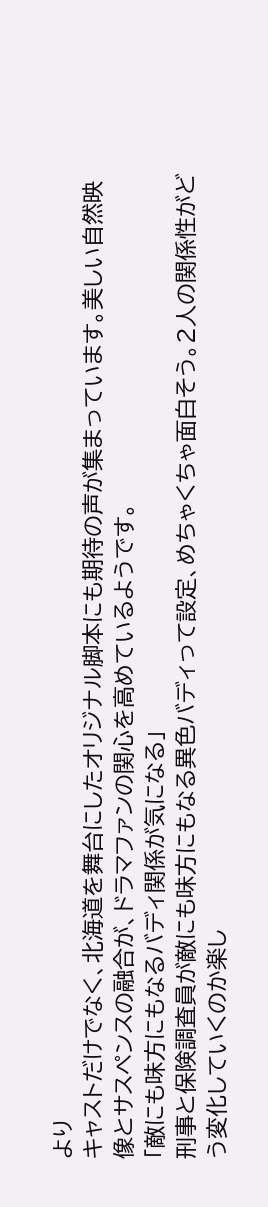より
キャストだけでなく、北海道を舞台にしたオリジナル脚本にも期待の声が集まっています。美しい自然映像とサスペンスの融合が、ドラマファンの関心を高めているようです。
「敵にも味方にもなるバディ関係が気になる」
刑事と保険調査員が敵にも味方にもなる異色バディって設定、めちゃくちゃ面白そう。2人の関係性がどう変化していくのか楽し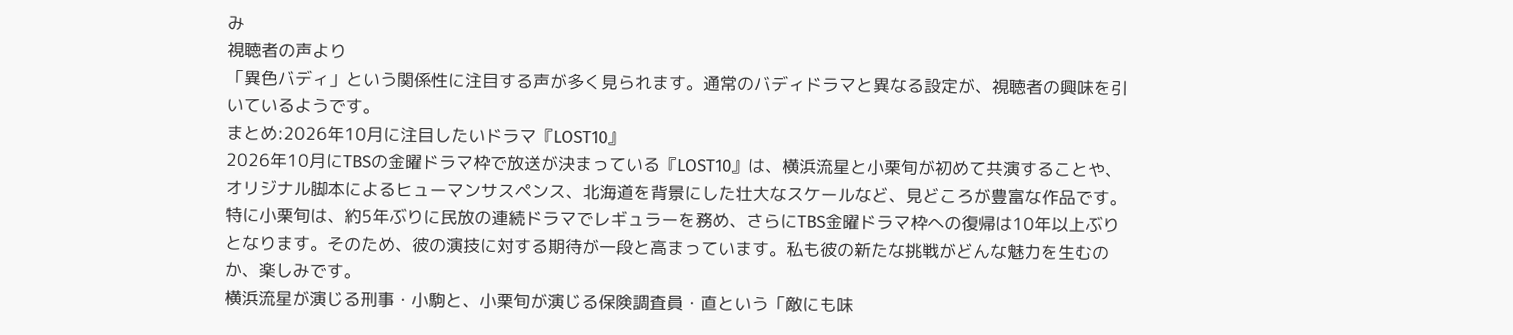み
視聴者の声より
「異色バディ」という関係性に注目する声が多く見られます。通常のバディドラマと異なる設定が、視聴者の興味を引いているようです。
まとめ:2026年10月に注目したいドラマ『LOST10』
2026年10月にTBSの金曜ドラマ枠で放送が決まっている『LOST10』は、横浜流星と小栗旬が初めて共演することや、オリジナル脚本によるヒューマンサスペンス、北海道を背景にした壮大なスケールなど、見どころが豊富な作品です。
特に小栗旬は、約5年ぶりに民放の連続ドラマでレギュラーを務め、さらにTBS金曜ドラマ枠への復帰は10年以上ぶりとなります。そのため、彼の演技に対する期待が一段と高まっています。私も彼の新たな挑戦がどんな魅力を生むのか、楽しみです。
横浜流星が演じる刑事・小駒と、小栗旬が演じる保険調査員・直という「敵にも味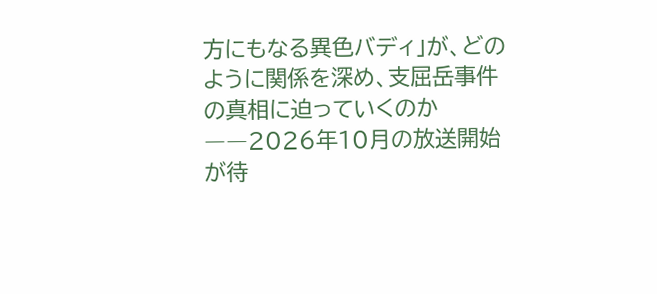方にもなる異色バディ」が、どのように関係を深め、支屈岳事件の真相に迫っていくのか――2026年10月の放送開始が待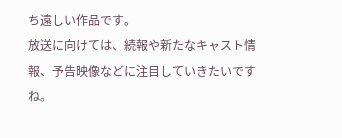ち遠しい作品です。
放送に向けては、続報や新たなキャスト情報、予告映像などに注目していきたいですね。